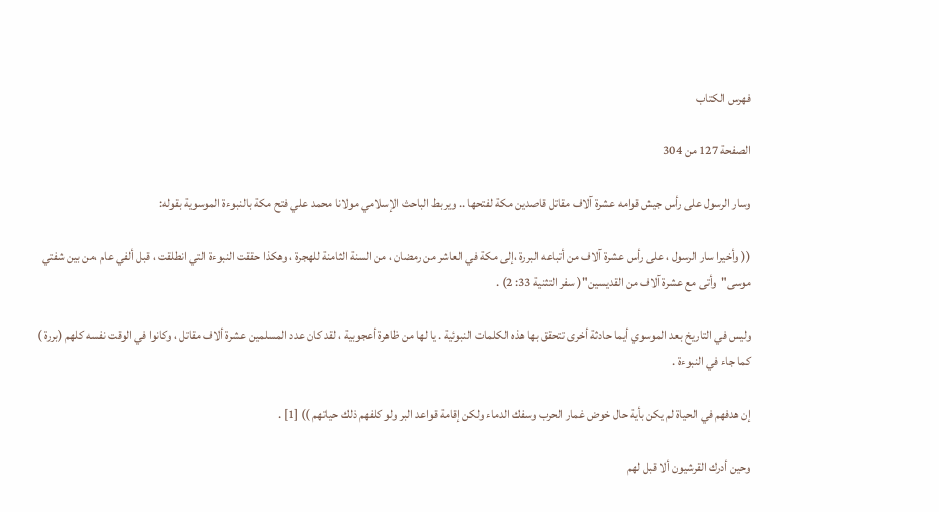فهرس الكتاب

الصفحة 127 من 304

وسار الرسول على رأس جيش قوامه عشرة آلاف مقاتل قاصدين مكة لفتحها .. ويربط الباحث الإسلامي مولانا محمد علي فتح مكة بالنبوءة الموسوية بقوله:

(( وأخيرا سار الرسول ، على رأس عشرة آلاف من أتباعه البررة ،إلى مكة في العاشر من رمضان ، من السنة الثامنة للهجرة ، وهكذا حققت النبوءة التي انطلقت ، قبل ألفي عام ،من بين شفتي موسى"وأتى مع عشرة آلاف من القديسين"( سفر التثنية 33: 2) .

وليس في التاريخ بعد الموسوي أيما حادثة أخرى تتحقق بها هذه الكلمات النبوئية . يا لها من ظاهرة أعجوبية ، لقد كان عدد المسلمين عشرة ألاف مقاتل ، وكانوا في الوقت نفسه كلهم (بررة ) كما جاء في النبوءة .

إن هدفهم في الحياة لم يكن بأية حال خوض غمار الحرب وسفك الدماء ولكن إقامة قواعد البر ولو كلفهم ذلك حياتهم )) [1] .

وحين أدرك القرشيون ألا قبل لهم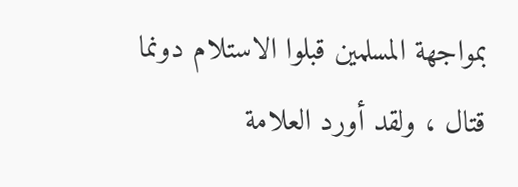بمواجهة المسلمين قبلوا الاستلام دونما قتال ، ولقد أورد العلامة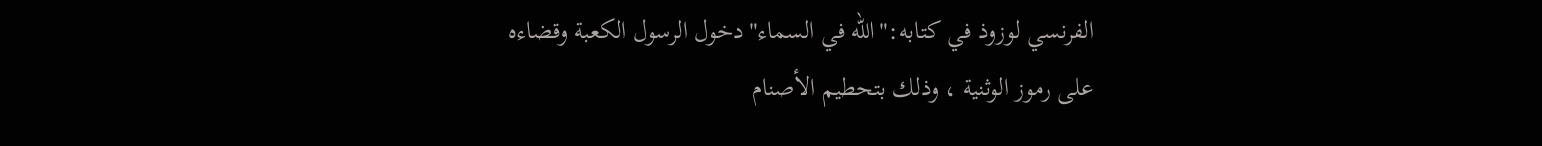الفرنسي لوزوذ في كتابه:"الله في السماء"دخول الرسول الكعبة وقضاءه على رموز الوثنية ، وذلك بتحطيم الأصنام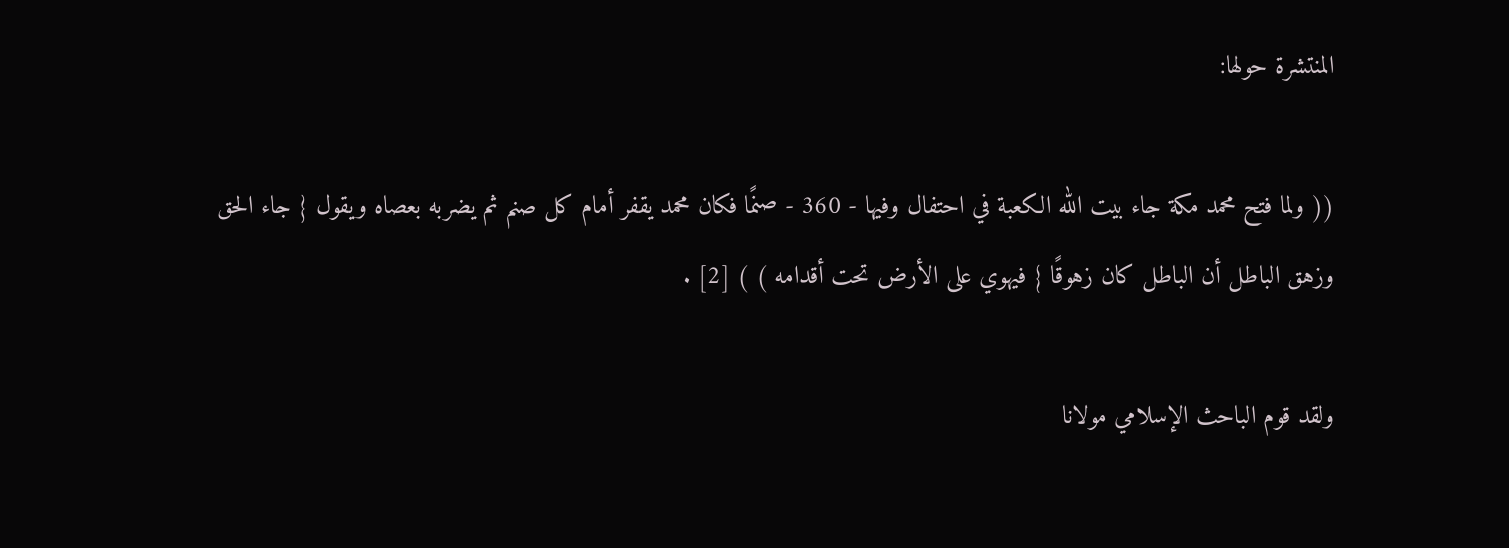المنتشرة حولها:

(( ولما فتح محمد مكة جاء بيت الله الكعبة في احتفال وفيها - 360 - صنمًا فكان محمد يقفر أمام كل صنم ثم يضربه بعصاه ويقول { جاء الحق وزهق الباطل أن الباطل كان زهوقًا } فيهوي على الأرض تحت أقدامه ) ) [2] .

ولقد قوم الباحث الإسلامي مولانا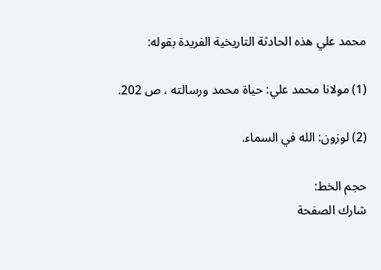محمد علي هذه الحادثة التاريخية الفريدة بقوله:

(1) مولانا محمد علي: حياة محمد ورسالته ، ص 202.

(2) لوزون: الله في السماء.

حجم الخط:
شارك الصفحة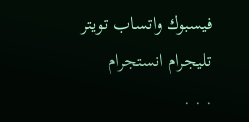فيسبوك واتساب تويتر تليجرام انستجرام
. . .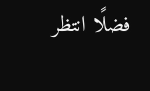فضلًا انتظر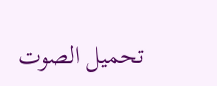تحميل الصوت